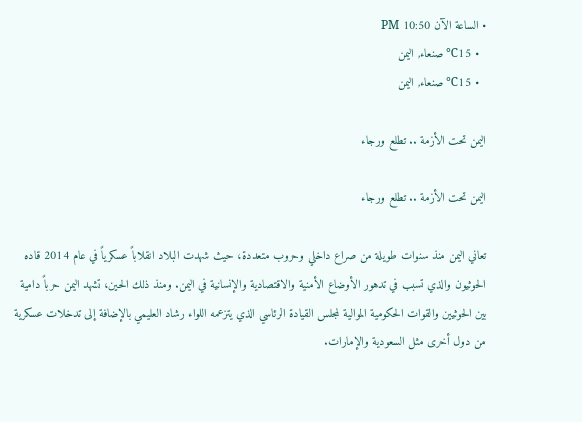• الساعة الآن 10:50 PM
  • 15℃ صنعاء, اليمن
  • 15℃ صنعاء, اليمن

اليمن تحت الأزمة .. تطلع ورجاء

اليمن تحت الأزمة .. تطلع ورجاء

تعاني اليمن منذ سنوات طويلة من صراع داخلي وحروب متعددة، حيث شهدت البلاد انقلاباً عسكرياً في عام 2014 قاده الحوثيون والذي تسبب في تدهور الأوضاع الأمنية والاقتصادية والإنسانية في اليمن. ومنذ ذلك الحين، تشهد اليمن حرباً دامية بين الحوثيين والقوات الحكومية الموالية لمجلس القيادة الرئاسي الذي يتزعمه اللواء رشاد العليمي بالإضافة إلى تدخلات عسكرية من دول أخرى مثل السعودية والإمارات.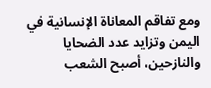ومع تفاقم المعاناة الإنسانية في اليمن وتزايد عدد الضحايا والنازحين، أصبح الشعب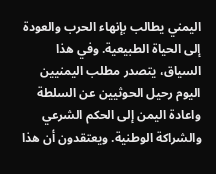اليمني يطالب بإنهاء الحرب والعودة إلى الحياة الطبيعية. وفي هذا السياق، يتصدر مطلب اليمنيين اليوم رحيل الحوثيين عن السلطة واعادة اليمن إلى الحكم الشرعي والشراكة الوطنية. ويعتقدون أن هذا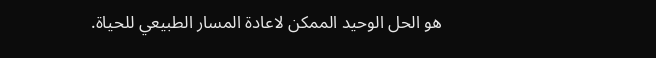هو الحل الوحيد الممكن لاعادة المسار الطبيعي للحياة.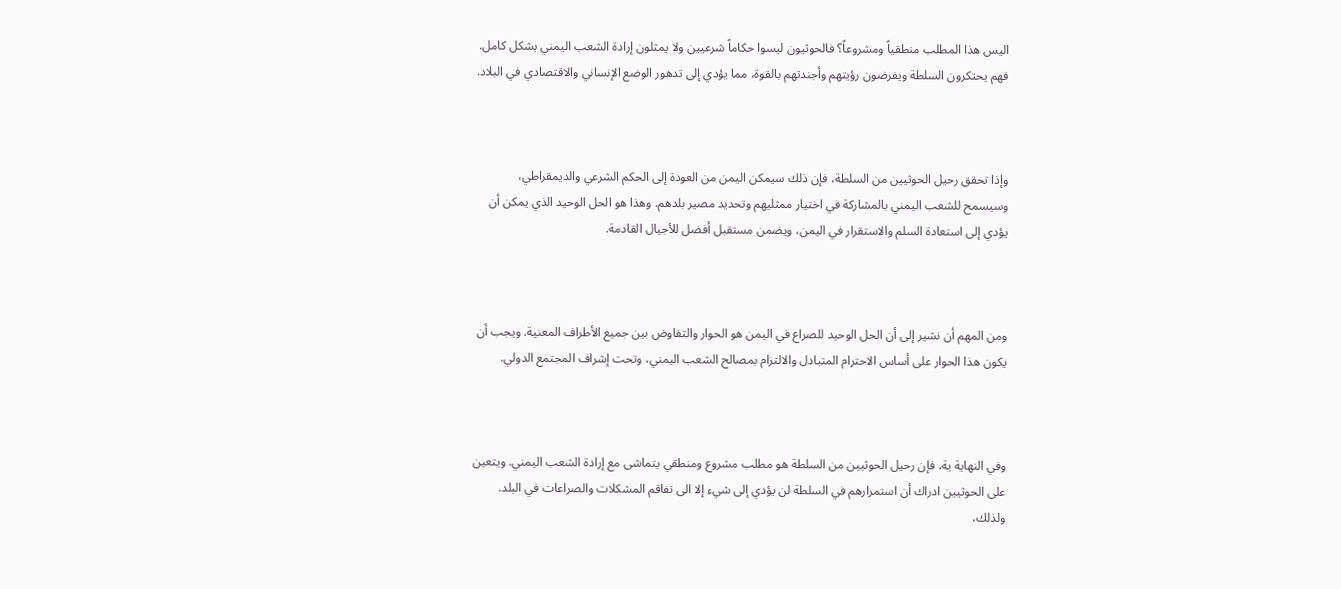اليس هذا المطلب منطقياً ومشروعاً؟ فالحوثيون ليسوا حكاماً شرعيين ولا يمثلون إرادة الشعب اليمني بشكل كامل. فهم يحتكرون السلطة ويفرضون رؤيتهم وأجندتهم بالقوة، مما يؤدي إلى تدهور الوضع الإنساني والاقتصادي في البلاد.



وإذا تحقق رحيل الحوثيين من السلطة، فإن ذلك سيمكن اليمن من العودة إلى الحكم الشرعي والديمقراطي، وسيسمح للشعب اليمني بالمشاركة في اختيار ممثليهم وتحديد مصير بلدهم. وهذا هو الحل الوحيد الذي يمكن أن يؤدي إلى استعادة السلم والاستقرار في اليمن، ويضمن مستقبل أفضل للأجيال القادمة.



ومن المهم أن نشير إلى أن الحل الوحيد للصراع في اليمن هو الحوار والتفاوض بين جميع الأطراف المعنية. ويجب أن يكون هذا الحوار على أساس الاحترام المتبادل والالتزام بمصالح الشعب اليمني، وتحت إشراف المجتمع الدولي.



وفي النهاية ية، فإن رحيل الحوثيين من السلطة هو مطلب مشروع ومنطقي يتماشى مع إرادة الشعب اليمني. ويتعين على الحوثيين ادراك أن استمرارهم في السلطة لن يؤدي إلى شيء إلا الى تفاقم المشكلات والصراعات في البلد. ولذلك،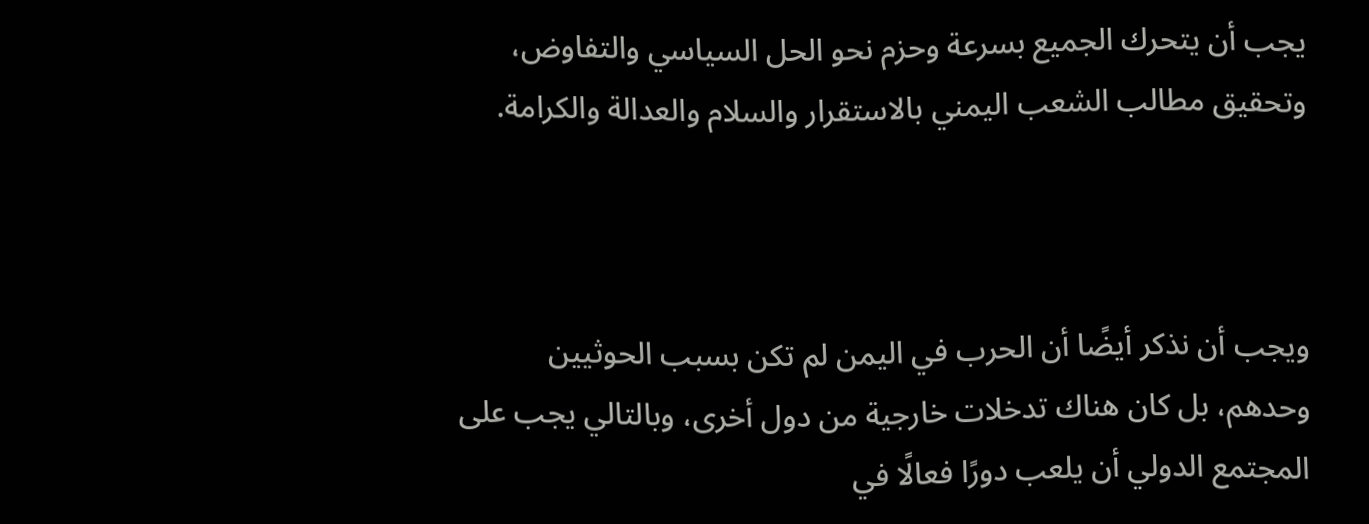يجب أن يتحرك الجميع بسرعة وحزم نحو الحل السياسي والتفاوض، وتحقيق مطالب الشعب اليمني بالاستقرار والسلام والعدالة والكرامة.



ويجب أن نذكر أيضًا أن الحرب في اليمن لم تكن بسبب الحوثيين وحدهم، بل كان هناك تدخلات خارجية من دول أخرى، وبالتالي يجب على المجتمع الدولي أن يلعب دورًا فعالًا في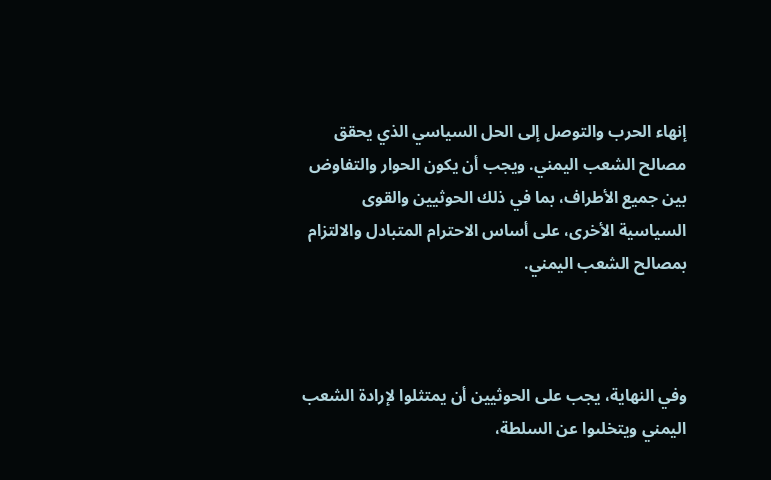إنهاء الحرب والتوصل إلى الحل السياسي الذي يحقق مصالح الشعب اليمني. ويجب أن يكون الحوار والتفاوض بين جميع الأطراف، بما في ذلك الحوثيين والقوى السياسية الأخرى، على أساس الاحترام المتبادل والالتزام بمصالح الشعب اليمني.



وفي النهاية، يجب على الحوثيين أن يمتثلوا لإرادة الشعب اليمني ويتخلىوا عن السلطة،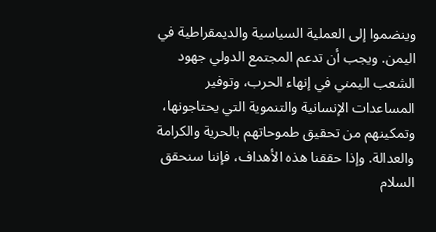وينضموا إلى العملية السياسية والديمقراطية في اليمن. ويجب أن تدعم المجتمع الدولي جهود الشعب اليمني في إنهاء الحرب، وتوفير المساعدات الإنسانية والتنموية التي يحتاجونها، وتمكينهم من تحقيق طموحاتهم بالحرية والكرامة والعدالة. وإذا حققنا هذه الأهداف، فإننا سنحقق السلام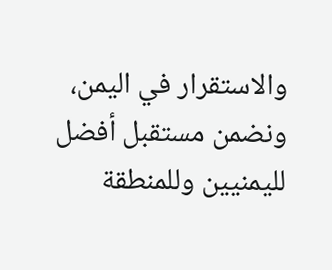والاستقرار في اليمن، ونضمن مستقبل أفضل لليمنيين وللمنطقة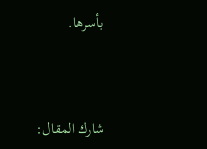بأسرها.



شارك المقال: